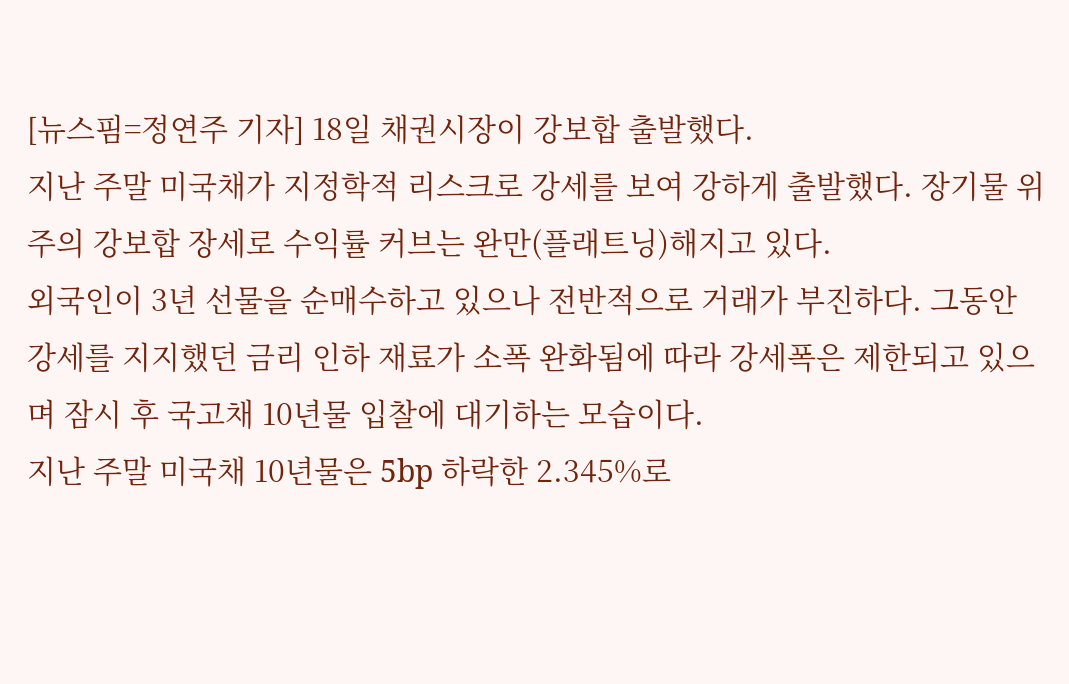[뉴스핌=정연주 기자] 18일 채권시장이 강보합 출발했다.
지난 주말 미국채가 지정학적 리스크로 강세를 보여 강하게 출발했다. 장기물 위주의 강보합 장세로 수익률 커브는 완만(플래트닝)해지고 있다.
외국인이 3년 선물을 순매수하고 있으나 전반적으로 거래가 부진하다. 그동안 강세를 지지했던 금리 인하 재료가 소폭 완화됨에 따라 강세폭은 제한되고 있으며 잠시 후 국고채 10년물 입찰에 대기하는 모습이다.
지난 주말 미국채 10년물은 5bp 하락한 2.345%로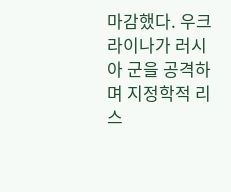마감했다. 우크라이나가 러시아 군을 공격하며 지정학적 리스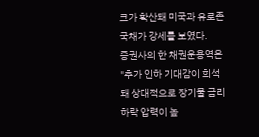크가 확산돼 미국과 유로존 국채가 강세를 보였다.
증권사의 한 채권운용역은 "추가 인하 기대감이 희석돼 상대적으로 장기물 금리 하락 압력이 높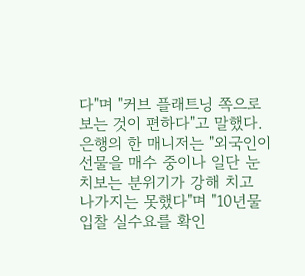다"며 "커브 플래트닝 쪽으로 보는 것이 편하다"고 말했다.
은행의 한 매니저는 "외국인이 선물을 매수 중이나 일단 눈치보는 분위기가 강해 치고 나가지는 못했다"며 "10년물 입찰 실수요를 확인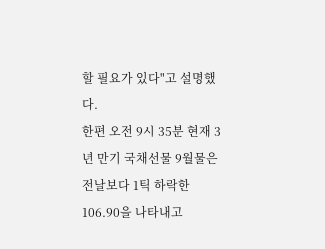할 필요가 있다"고 설명했다.
한편 오전 9시 35분 현재 3년 만기 국채선물 9월물은 전날보다 1틱 하락한 106.90을 나타내고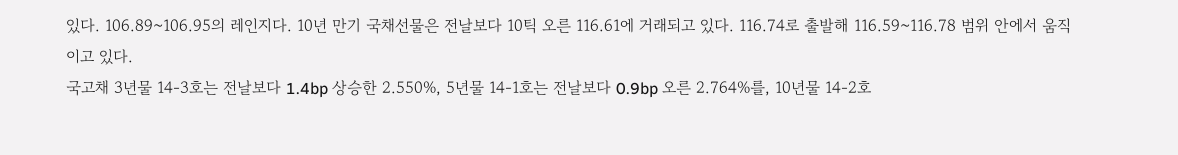있다. 106.89~106.95의 레인지다. 10년 만기 국채선물은 전날보다 10틱 오른 116.61에 거래되고 있다. 116.74로 출발해 116.59~116.78 범위 안에서 움직이고 있다.
국고채 3년물 14-3호는 전날보다 1.4bp 상승한 2.550%, 5년물 14-1호는 전날보다 0.9bp 오른 2.764%를, 10년물 14-2호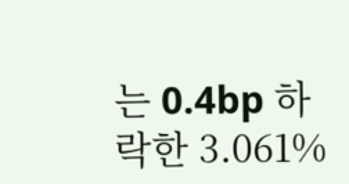는 0.4bp 하락한 3.061%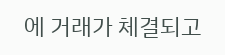에 거래가 체결되고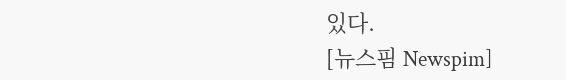있다.
[뉴스핌 Newspim]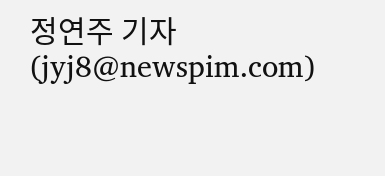정연주 기자 (jyj8@newspim.com)